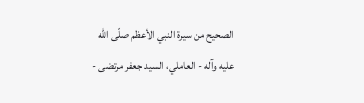الصحيح من سيرة النبي الأعظم صلّى الله عليه وآله - العاملي، السيد جعفر مرتضى -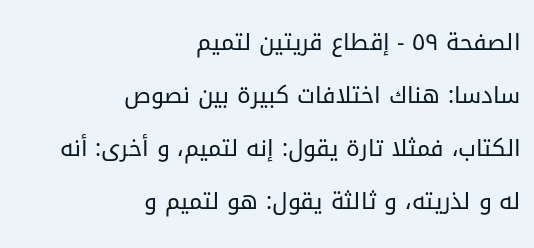الصفحة ٥٩ - إقطاع قريتين لتميم
سادسا: هناك اختلافات كبيرة بين نصوص الكتاب، فمثلا تارة يقول: إنه لتميم، و أخرى: أنه له و لذريته، و ثالثة يقول: هو لتميم و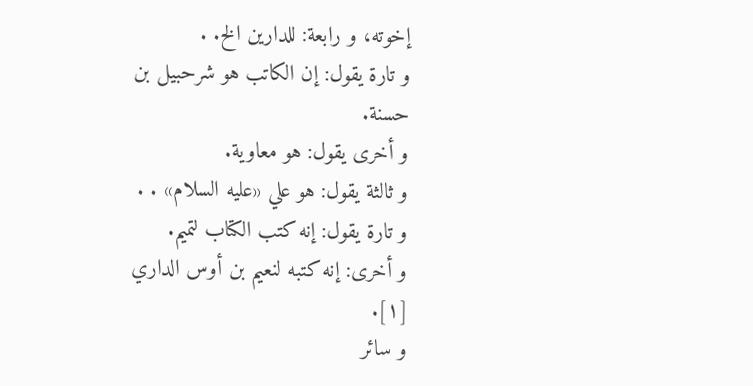إخوته، و رابعة: للدارين الخ. .
و تارة يقول: إن الكاتب هو شرحبيل بن حسنة.
و أخرى يقول: هو معاوية.
و ثالثة يقول: هو علي «عليه السلام» . .
و تارة يقول: إنه كتب الكتاب لتميم.
و أخرى: إنه كتبه لنعيم بن أوس الداري [١].
و سائر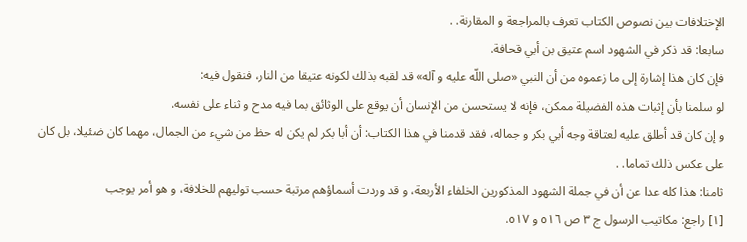الإختلافات بين نصوص الكتاب تعرف بالمراجعة و المقارنة. .
سابعا: قد ذكر في الشهود اسم عتيق بن أبي قحافة.
فإن كان هذا إشارة إلى ما زعموه من أن النبي «صلى اللّه عليه و آله» قد لقبه بذلك لكونه عتيقا من النار، فنقول فيه:
لو سلمنا بأن إثبات هذه الفضيلة ممكن، فإنه لا يستحسن من الإنسان أن يوقع على الوثائق بما فيه مدح و ثناء على نفسه.
و إن كان قد أطلق عليه لعتاقة وجه أبي بكر و جماله، فقد قدمنا في هذا الكتاب: أن أبا بكر لم يكن له حظ من شيء من الجمال، مهما كان ضئيلا، بل كان على عكس ذلك تماما. .
ثامنا: هذا كله عدا عن أن في جملة الشهود المذكورين الخلفاء الأربعة، و قد وردت أسماؤهم مرتبة حسب توليهم للخلافة، و هو أمر يوجب
[١] راجع: مكاتيب الرسول ج ٣ ص ٥١٦ و ٥١٧.